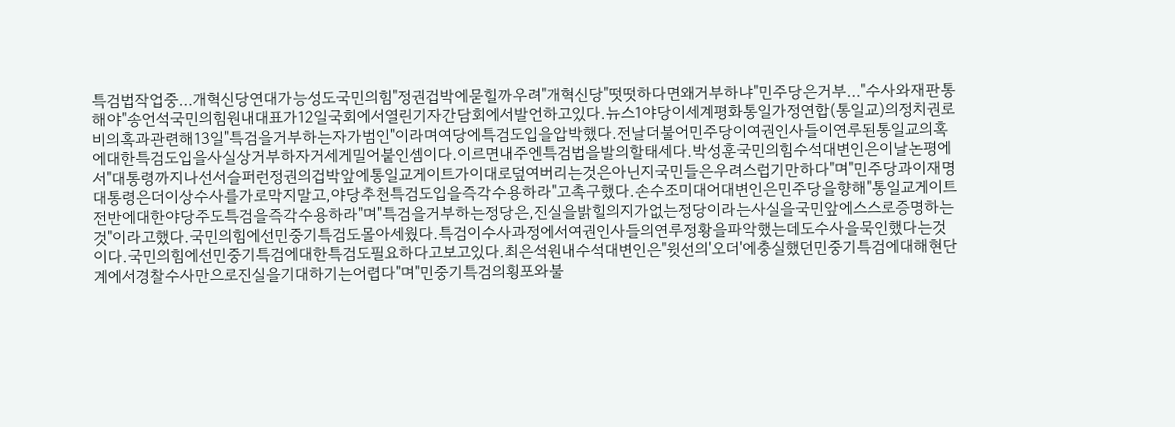특검법작업중…개혁신당연대가능성도국민의힘"정권겁박에묻힐까우려"개혁신당"떳떳하다면왜거부하냐"민주당은거부…"수사와재판통해야"송언석국민의힘원내대표가12일국회에서열린기자간담회에서발언하고있다.뉴스1야당이세계평화통일가정연합(통일교)의정치권로비의혹과관련해13일"특검을거부하는자가범인"이라며여당에특검도입을압박했다.전날더불어민주당이여권인사들이연루된통일교의혹에대한특검도입을사실상거부하자거세게밀어붙인셈이다.이르면내주엔특검법을발의할태세다.박성훈국민의힘수석대변인은이날논평에서"대통령까지나선서슬퍼런정권의겁박앞에통일교게이트가이대로덮여버리는것은아닌지국민들은우려스럽기만하다"며"민주당과이재명대통령은더이상수사를가로막지말고,야당추천특검도입을즉각수용하라"고촉구했다.손수조미대어대변인은민주당을향해"통일교게이트전반에대한야당주도특검을즉각수용하라"며"특검을거부하는정당은,진실을밝힐의지가없는정당이라는사실을국민앞에스스로증명하는것"이라고했다.국민의힘에선민중기특검도몰아세웠다.특검이수사과정에서여권인사들의연루정황을파악했는데도수사을묵인했다는것이다.국민의힘에선민중기특검에대한특검도필요하다고보고있다.최은석원내수석대변인은"윗선의'오더'에충실했던민중기특검에대해현단계에서경찰수사만으로진실을기대하기는어렵다"며"민중기특검의횡포와불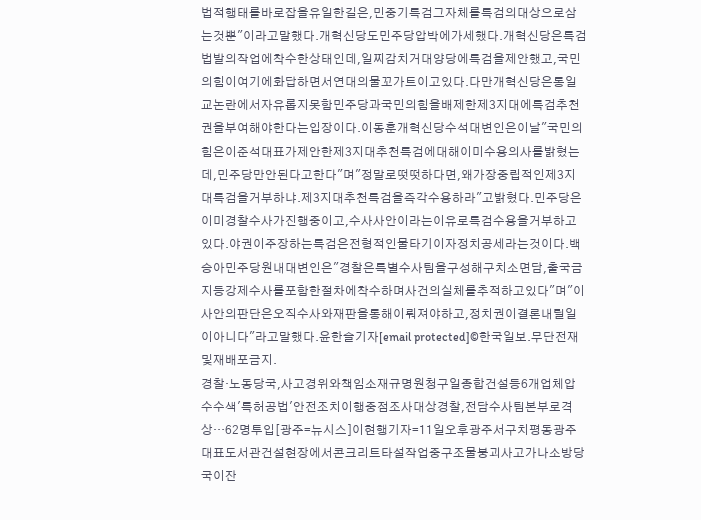법적행태를바로잡을유일한길은,민중기특검그자체를특검의대상으로삼는것뿐"이라고말했다.개혁신당도민주당압박에가세했다.개혁신당은특검법발의작업에착수한상태인데,일찌감치거대양당에특검을제안했고,국민의힘이여기에화답하면서연대의물꼬가트이고있다.다만개혁신당은통일교논란에서자유롭지못함민주당과국민의힘을배제한제3지대에특검추천권을부여해야한다는입장이다.이동훈개혁신당수석대변인은이날"국민의힘은이준석대표가제안한제3지대추천특검에대해이미수용의사를밝혔는데,민주당만안된다고한다"며"정말로떳떳하다면,왜가장중립적인제3지대특검을거부하냐.제3지대추천특검을즉각수용하라"고밝혔다.민주당은이미경찰수사가진행중이고,수사사안이라는이유로특검수용을거부하고있다.야권이주장하는특검은전형적인물타기이자정치공세라는것이다.백승아민주당원내대변인은"경찰은특별수사팀을구성해구치소면담,출국금지등강제수사를포함한절차에착수하며사건의실체를추적하고있다"며"이사안의판단은오직수사와재판을통해이뤄져야하고,정치권이결론내릴일이아니다"라고말했다.윤한슬기자[email protected]©한국일보.무단전재및재배포금지.
경찰·노동당국,사고경위와책임소재규명원청구일종합건설등6개업체압수수색'특허공법'안전조치이행중점조사대상경찰,전담수사팀본부로격상…62명투입[광주=뉴시스]이현행기자=11일오후광주서구치평동광주대표도서관건설현장에서콘크리트타설작업중구조물붕괴사고가나소방당국이잔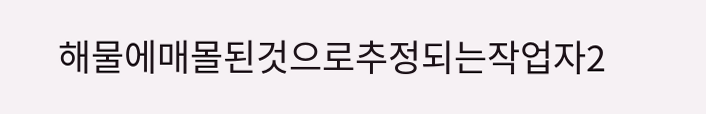해물에매몰된것으로추정되는작업자2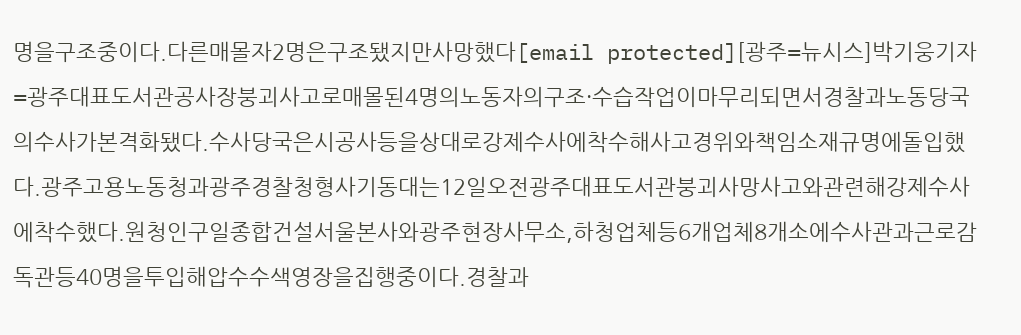명을구조중이다.다른매몰자2명은구조됐지만사망했다[email protected][광주=뉴시스]박기웅기자=광주대표도서관공사장붕괴사고로매몰된4명의노동자의구조·수습작업이마무리되면서경찰과노동당국의수사가본격화됐다.수사당국은시공사등을상대로강제수사에착수해사고경위와책임소재규명에돌입했다.광주고용노동청과광주경찰청형사기동대는12일오전광주대표도서관붕괴사망사고와관련해강제수사에착수했다.원청인구일종합건설서울본사와광주현장사무소,하청업체등6개업체8개소에수사관과근로감독관등40명을투입해압수수색영장을집행중이다.경찰과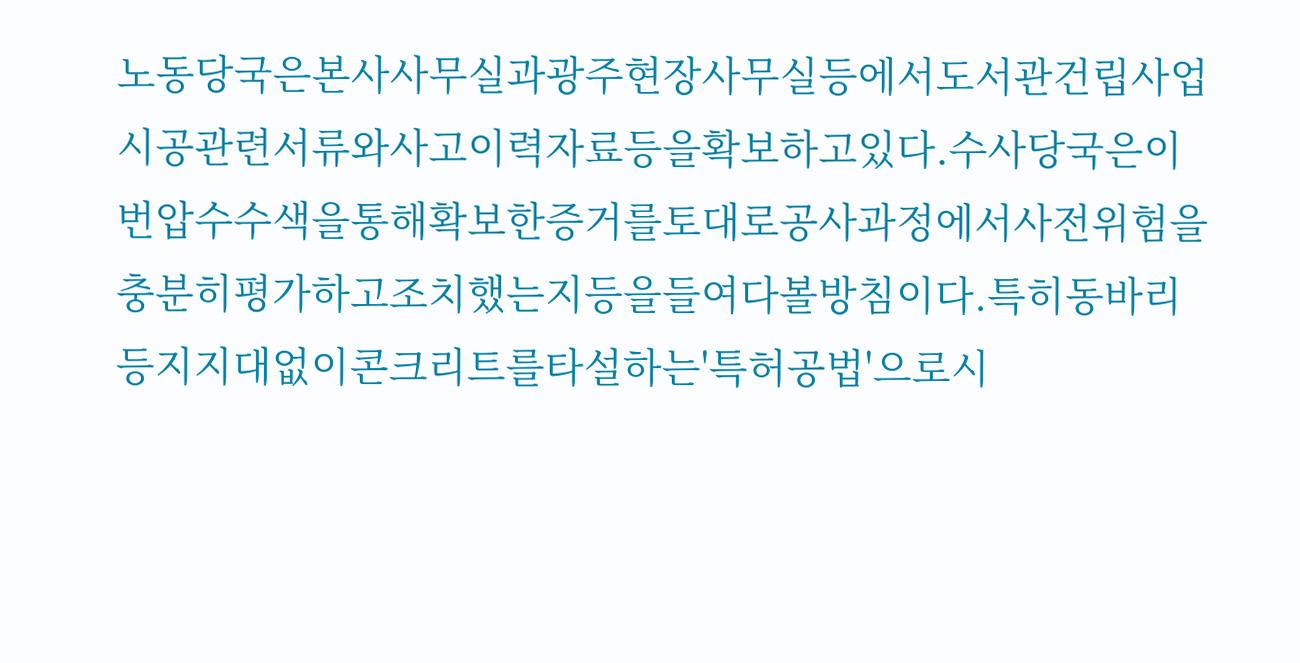노동당국은본사사무실과광주현장사무실등에서도서관건립사업시공관련서류와사고이력자료등을확보하고있다.수사당국은이번압수수색을통해확보한증거를토대로공사과정에서사전위험을충분히평가하고조치했는지등을들여다볼방침이다.특히동바리등지지대없이콘크리트를타설하는'특허공법'으로시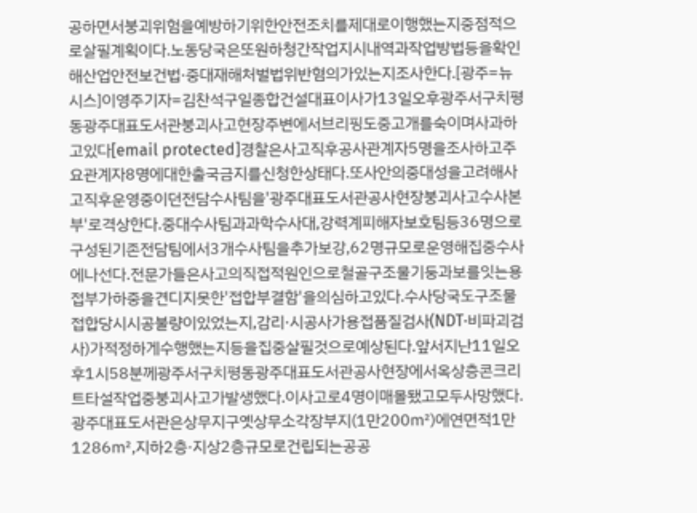공하면서붕괴위험을예방하기위한안전조치를제대로이행했는지중점적으로살필계획이다.노동당국은또원하청간작업지시내역과작업방법등을확인해산업안전보건법·중대재해처벌법위반혐의가있는지조사한다.[광주=뉴시스]이영주기자=김찬석구일종합건설대표이사가13일오후광주서구치평동광주대표도서관붕괴사고현장주변에서브리핑도중고개를숙이며사과하고있다[email protected]경찰은사고직후공사관계자5명을조사하고주요관계자8명에대한출국금지를신청한상태다.또사안의중대성을고려해사고직후운영중이던전담수사팀을'광주대표도서관공사현장붕괴사고수사본부'로격상한다.중대수사팀과과학수사대,강력계피해자보호팀등36명으로구성된기존전담팀에서3개수사팀을추가보강,62명규모로운영해집중수사에나선다.전문가들은사고의직접적원인으로철골구조물기둥과보를잇는용접부가하중을견디지못한'접합부결함'을의심하고있다.수사당국도구조물접합당시시공불량이있었는지,감리·시공사가용접품질검사(NDT·비파괴검사)가적정하게수행했는지등을집중살필것으로예상된다.앞서지난11일오후1시58분께광주서구치평동광주대표도서관공사현장에서옥상층콘크리트타설작업중붕괴사고가발생했다.이사고로4명이매몰됐고모두사망했다.광주대표도서관은상무지구옛상무소각장부지(1만200㎡)에연면적1만1286㎡,지하2층·지상2층규모로건립되는공공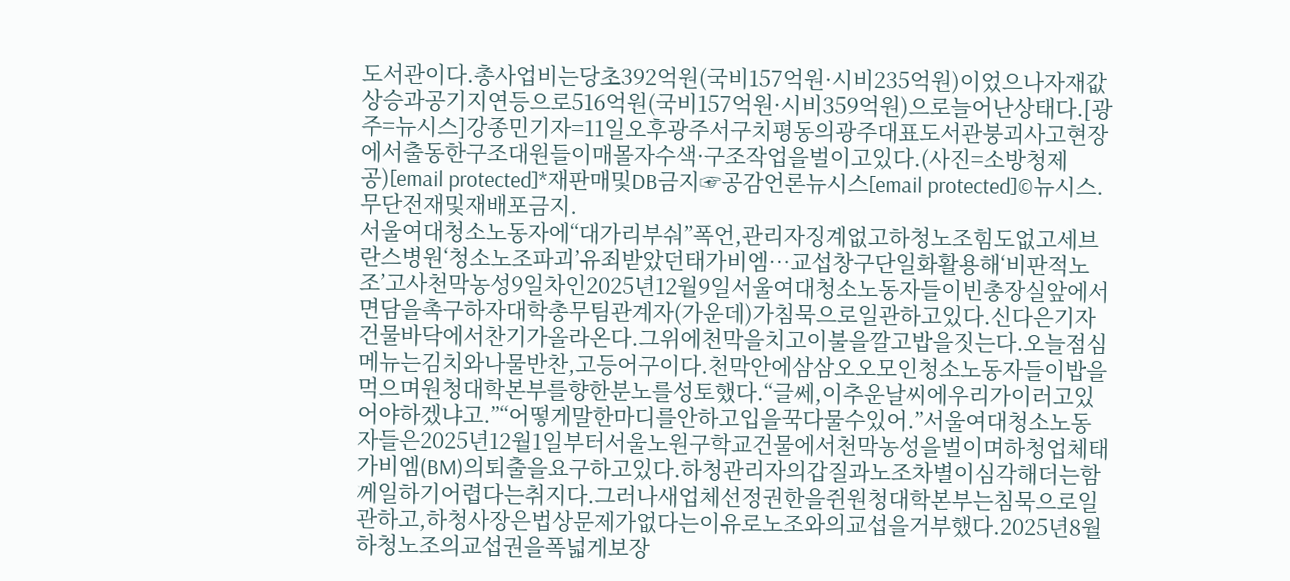도서관이다.총사업비는당초392억원(국비157억원·시비235억원)이었으나자재값상승과공기지연등으로516억원(국비157억원·시비359억원)으로늘어난상태다.[광주=뉴시스]강종민기자=11일오후광주서구치평동의광주대표도서관붕괴사고현장에서출동한구조대원들이매몰자수색·구조작업을벌이고있다.(사진=소방청제공)[email protected]*재판매및DB금지☞공감언론뉴시스[email protected]©뉴시스.무단전재및재배포금지.
서울여대청소노동자에“대가리부숴”폭언,관리자징계없고하청노조힘도없고세브란스병원‘청소노조파괴’유죄받았던태가비엠…교섭창구단일화활용해‘비판적노조’고사천막농성9일차인2025년12월9일서울여대청소노동자들이빈총장실앞에서면담을촉구하자대학총무팀관계자(가운데)가침묵으로일관하고있다.신다은기자건물바닥에서찬기가올라온다.그위에천막을치고이불을깔고밥을짓는다.오늘점심메뉴는김치와나물반찬,고등어구이다.천막안에삼삼오오모인청소노동자들이밥을먹으며원청대학본부를향한분노를성토했다.“글쎄,이추운날씨에우리가이러고있어야하겠냐고.”“어떻게말한마디를안하고입을꾹다물수있어.”서울여대청소노동자들은2025년12월1일부터서울노원구학교건물에서천막농성을벌이며하청업체태가비엠(BM)의퇴출을요구하고있다.하청관리자의갑질과노조차별이심각해더는함께일하기어렵다는취지다.그러나새업체선정권한을쥔원청대학본부는침묵으로일관하고,하청사장은법상문제가없다는이유로노조와의교섭을거부했다.2025년8월하청노조의교섭권을폭넓게보장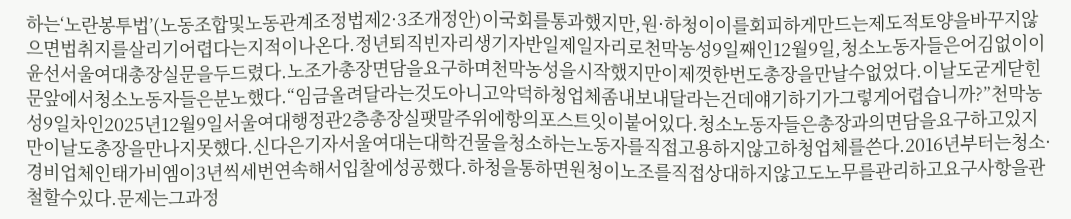하는‘노란봉투법’(노동조합및노동관계조정법제2·3조개정안)이국회를통과했지만,원·하청이이를회피하게만드는제도적토양을바꾸지않으면법취지를살리기어렵다는지적이나온다.정년퇴직빈자리생기자반일제일자리로천막농성9일째인12월9일,청소노동자들은어김없이이윤선서울여대총장실문을두드렸다.노조가총장면담을요구하며천막농성을시작했지만이제껏한번도총장을만날수없었다.이날도굳게닫힌문앞에서청소노동자들은분노했다.“임금올려달라는것도아니고악덕하청업체좀내보내달라는건데얘기하기가그렇게어렵습니까?”천막농성9일차인2025년12월9일서울여대행정관2층총장실팻말주위에항의포스트잇이붙어있다.청소노동자들은총장과의면담을요구하고있지만이날도총장을만나지못했다.신다은기자서울여대는대학건물을청소하는노동자를직접고용하지않고하청업체를쓴다.2016년부터는청소·경비업체인태가비엠이3년씩세번연속해서입찰에성공했다.하청을통하면원청이노조를직접상대하지않고도노무를관리하고요구사항을관철할수있다.문제는그과정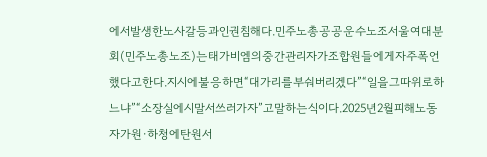에서발생한노사갈등과인권침해다.민주노총공공운수노조서울여대분회(민주노총노조)는태가비엠의중간관리자가조합원들에게자주폭언했다고한다.지시에불응하면“대가리를부숴버리겠다”“일을그따위로하느냐”“소장실에시말서쓰러가자”고말하는식이다.2025년2월피해노동자가원·하청에탄원서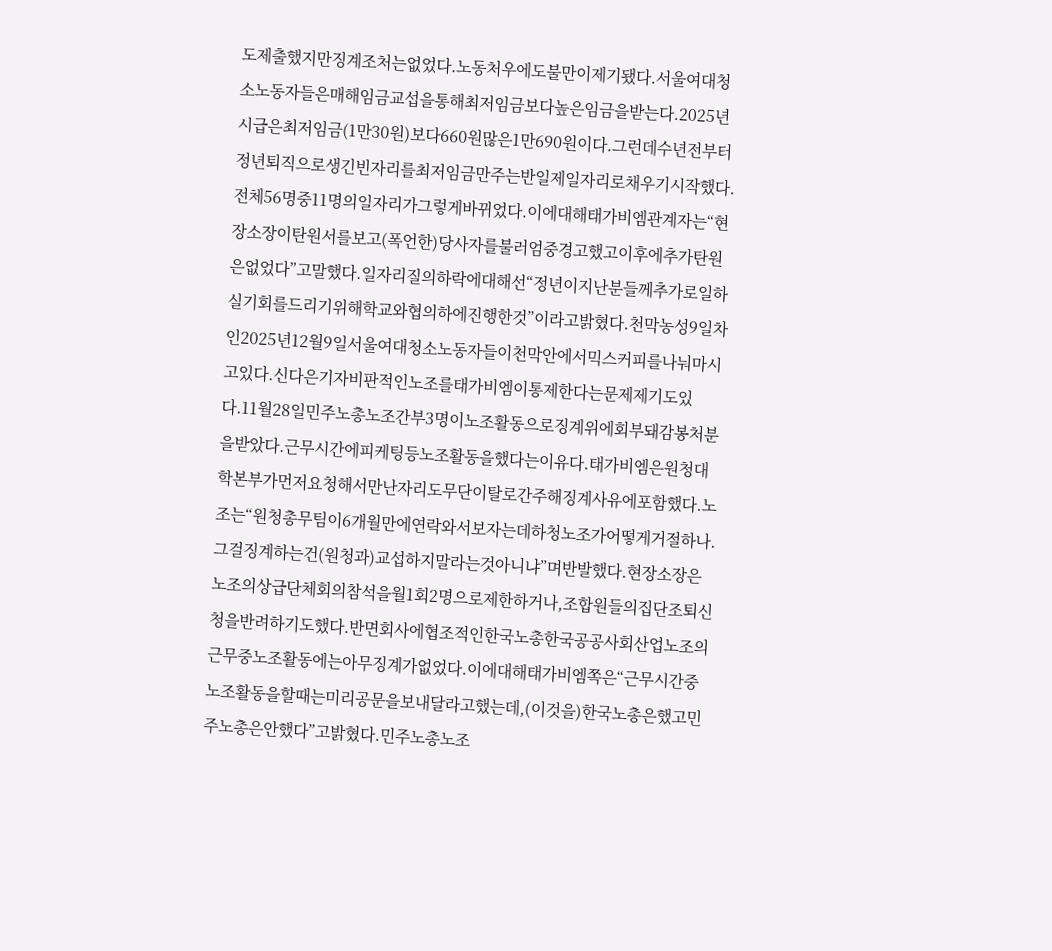도제출했지만징계조처는없었다.노동처우에도불만이제기됐다.서울여대청소노동자들은매해임금교섭을통해최저임금보다높은임금을받는다.2025년시급은최저임금(1만30원)보다660원많은1만690원이다.그런데수년전부터정년퇴직으로생긴빈자리를최저임금만주는반일제일자리로채우기시작했다.전체56명중11명의일자리가그렇게바뀌었다.이에대해태가비엠관계자는“현장소장이탄원서를보고(폭언한)당사자를불러엄중경고했고이후에추가탄원은없었다”고말했다.일자리질의하락에대해선“정년이지난분들께추가로일하실기회를드리기위해학교와협의하에진행한것”이라고밝혔다.천막농성9일차인2025년12월9일서울여대청소노동자들이천막안에서믹스커피를나눠마시고있다.신다은기자비판적인노조를태가비엠이통제한다는문제제기도있다.11월28일민주노총노조간부3명이노조활동으로징계위에회부돼감봉처분을받았다.근무시간에피케팅등노조활동을했다는이유다.태가비엠은원청대학본부가먼저요청해서만난자리도무단이탈로간주해징계사유에포함했다.노조는“원청총무팀이6개월만에연락와서보자는데하청노조가어떻게거절하나.그걸징계하는건(원청과)교섭하지말라는것아니냐”며반발했다.현장소장은노조의상급단체회의참석을월1회2명으로제한하거나,조합원들의집단조퇴신청을반려하기도했다.반면회사에협조적인한국노총한국공공사회산업노조의근무중노조활동에는아무징계가없었다.이에대해태가비엠쪽은“근무시간중노조활동을할때는미리공문을보내달라고했는데,(이것을)한국노총은했고민주노총은안했다”고밝혔다.민주노총노조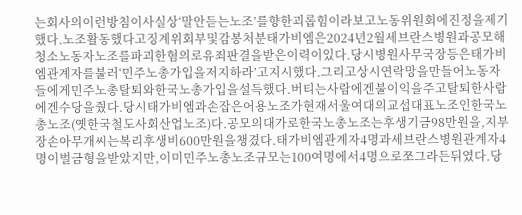는회사의이런방침이사실상‘말안듣는노조’를향한괴롭힘이라보고노동위원회에진정을제기했다.노조활동했다고징계위회부및감봉처분태가비엠은2024년2월세브란스병원과공모해청소노동자노조를파괴한혐의로유죄판결을받은이력이있다.당시병원사무국장등은태가비엠관계자를불러‘민주노총가입을저지하라’고지시했다.그리고상시연락망을만들어노동자들에게민주노총탈퇴와한국노총가입을설득했다.버티는사람에겐불이익을주고탈퇴한사람에겐수당을줬다.당시태가비엠과손잡은어용노조가현재서울여대의교섭대표노조인한국노총노조(옛한국철도사회산업노조)다.공모의대가로한국노총노조는후생기금98만원을,지부장손아무개씨는복리후생비600만원을챙겼다.태가비엠관계자4명과세브란스병원관계자4명이벌금형을받았지만,이미민주노총노조규모는100여명에서4명으로쪼그라든뒤였다.당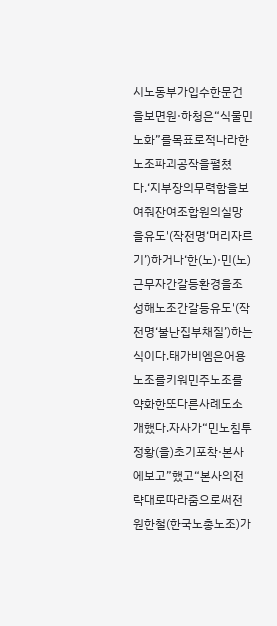시노동부가입수한문건을보면원·하청은“식물민노화”를목표로적나라한노조파괴공작을펼쳤다.‘지부장의무력함을보여줘잔여조합원의실망을유도'(작전명‘머리자르기’)하거나‘한(노)·민(노)근무자간갈등환경을조성해노조간갈등유도'(작전명‘불난집부채질’)하는식이다.태가비엠은어용노조를키워민주노조를약화한또다른사례도소개했다.자사가“민노침투정황(을)초기포착·본사에보고”했고“본사의전략대로따라줌으로써전원한철(한국노총노조)가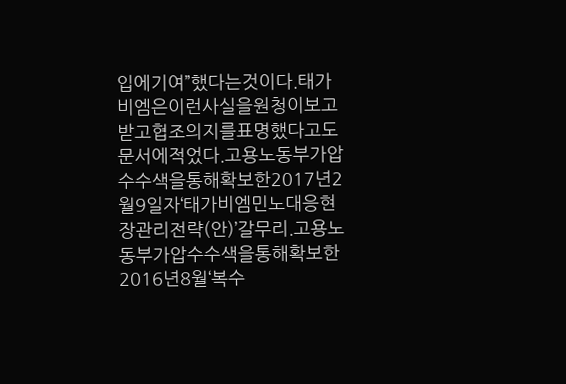입에기여”했다는것이다.태가비엠은이런사실을원청이보고받고협조의지를표명했다고도문서에적었다.고용노동부가압수수색을통해확보한2017년2월9일자‘태가비엠민노대응현장관리전략(안)’갈무리.고용노동부가압수수색을통해확보한2016년8월‘복수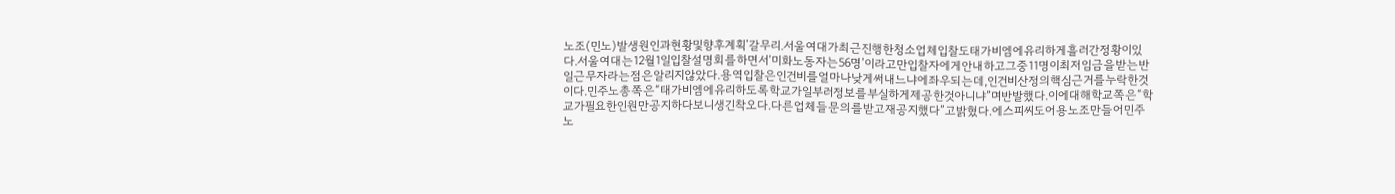노조(민노)발생원인과현황및향후계획’갈무리.서울여대가최근진행한청소업체입찰도태가비엠에유리하게흘러간정황이있다.서울여대는12월1일입찰설명회를하면서‘미화노동자는56명’이라고만입찰자에게안내하고그중11명이최저임금을받는반일근무자라는점은알리지않았다.용역입찰은인건비를얼마나낮게써내느냐에좌우되는데,인건비산정의핵심근거를누락한것이다.민주노총쪽은“태가비엠에유리하도록학교가일부러정보를부실하게제공한것아니냐”며반발했다.이에대해학교쪽은“학교가필요한인원만공지하다보니생긴착오다.다른업체들문의를받고재공지했다”고밝혔다.에스피씨도어용노조만들어민주노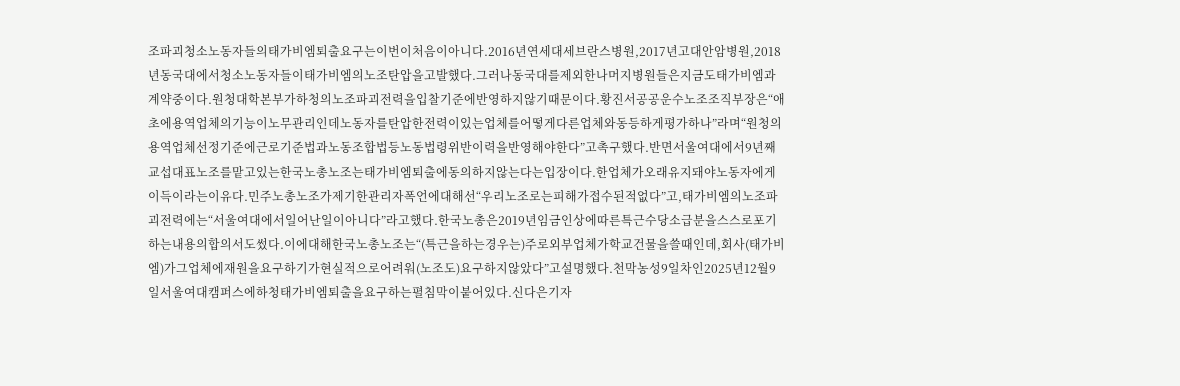조파괴청소노동자들의태가비엠퇴출요구는이번이처음이아니다.2016년연세대세브란스병원,2017년고대안암병원,2018년동국대에서청소노동자들이태가비엠의노조탄압을고발했다.그러나동국대를제외한나머지병원들은지금도태가비엠과계약중이다.원청대학본부가하청의노조파괴전력을입찰기준에반영하지않기때문이다.황진서공공운수노조조직부장은“애초에용역업체의기능이노무관리인데노동자를탄압한전력이있는업체를어떻게다른업체와동등하게평가하나”라며“원청의용역업체선정기준에근로기준법과노동조합법등노동법령위반이력을반영해야한다”고촉구했다.반면서울여대에서9년째교섭대표노조를맡고있는한국노총노조는태가비엠퇴출에동의하지않는다는입장이다.한업체가오래유지돼야노동자에게이득이라는이유다.민주노총노조가제기한관리자폭언에대해선“우리노조로는피해가접수된적없다”고,태가비엠의노조파괴전력에는“서울여대에서일어난일이아니다”라고했다.한국노총은2019년임금인상에따른특근수당소급분을스스로포기하는내용의합의서도썼다.이에대해한국노총노조는“(특근을하는경우는)주로외부업체가학교건물을쓸때인데,회사(태가비엠)가그업체에재원을요구하기가현실적으로어려워(노조도)요구하지않았다”고설명했다.천막농성9일차인2025년12월9일서울여대캠퍼스에하청태가비엠퇴출을요구하는펼침막이붙어있다.신다은기자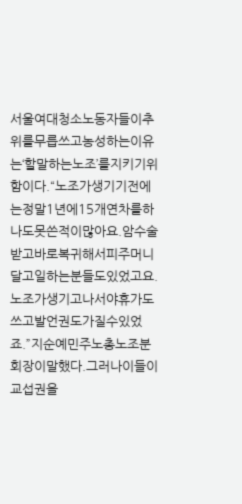서울여대청소노동자들이추위를무릅쓰고농성하는이유는‘할말하는노조’를지키기위함이다.“노조가생기기전에는정말1년에15개연차를하나도못쓴적이많아요.암수술받고바로복귀해서피주머니달고일하는분들도있었고요.노조가생기고나서야휴가도쓰고발언권도가질수있었죠.”지순예민주노총노조분회장이말했다.그러나이들이교섭권을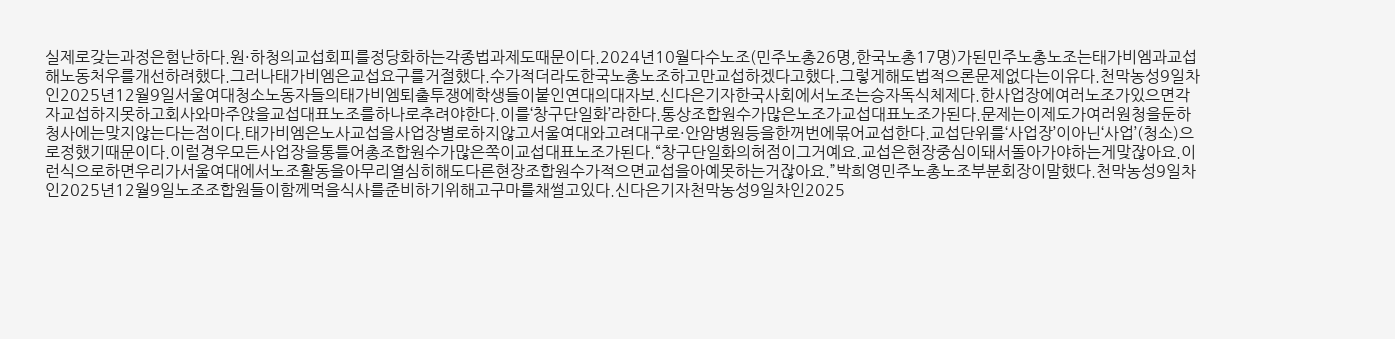실제로갖는과정은험난하다.원·하청의교섭회피를정당화하는각종법과제도때문이다.2024년10월다수노조(민주노총26명,한국노총17명)가된민주노총노조는태가비엠과교섭해노동처우를개선하려했다.그러나태가비엠은교섭요구를거절했다.수가적더라도한국노총노조하고만교섭하겠다고했다.그렇게해도법적으론문제없다는이유다.천막농성9일차인2025년12월9일서울여대청소노동자들의태가비엠퇴출투쟁에학생들이붙인연대의대자보.신다은기자한국사회에서노조는승자독식체제다.한사업장에여러노조가있으면각자교섭하지못하고회사와마주앉을교섭대표노조를하나로추려야한다.이를‘창구단일화’라한다.통상조합원수가많은노조가교섭대표노조가된다.문제는이제도가여러원청을둔하청사에는맞지않는다는점이다.태가비엠은노사교섭을사업장별로하지않고서울여대와고려대구로·안암병원등을한꺼번에묶어교섭한다.교섭단위를‘사업장’이아닌‘사업’(청소)으로정했기때문이다.이럴경우모든사업장을통틀어총조합원수가많은쪽이교섭대표노조가된다.“창구단일화의허점이그거예요.교섭은현장중심이돼서돌아가야하는게맞잖아요.이런식으로하면우리가서울여대에서노조활동을아무리열심히해도다른현장조합원수가적으면교섭을아예못하는거잖아요.”박희영민주노총노조부분회장이말했다.천막농성9일차인2025년12월9일노조조합원들이함께먹을식사를준비하기위해고구마를채썰고있다.신다은기자천막농성9일차인2025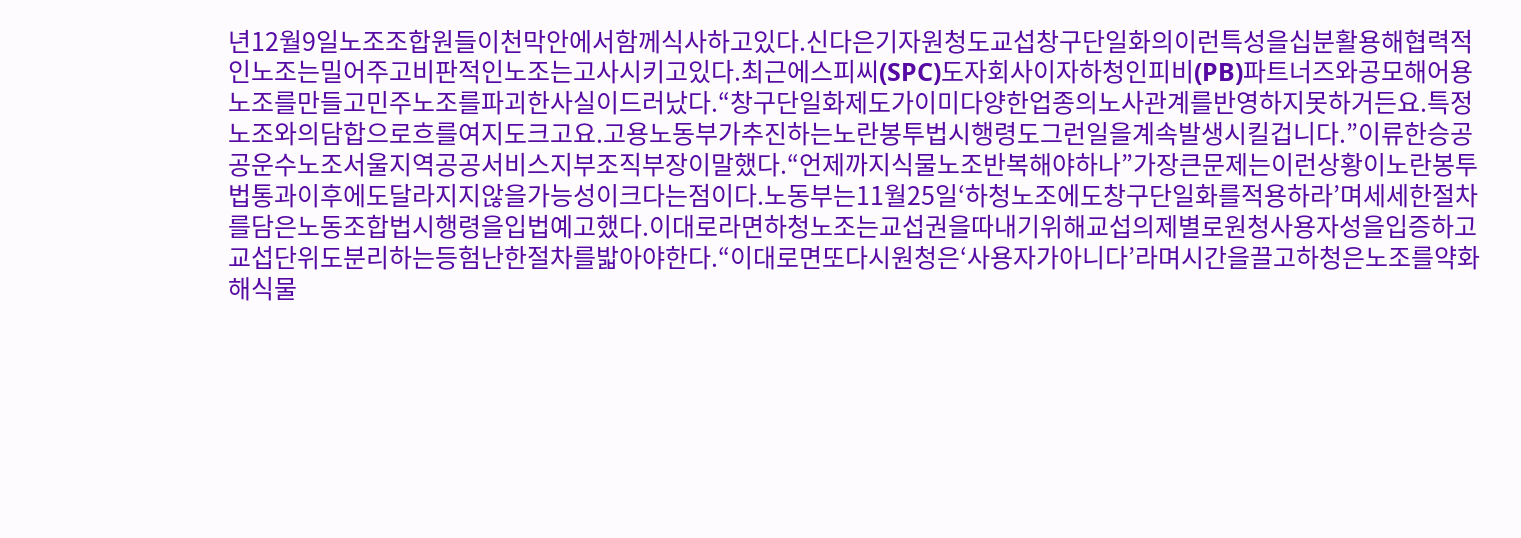년12월9일노조조합원들이천막안에서함께식사하고있다.신다은기자원청도교섭창구단일화의이런특성을십분활용해협력적인노조는밀어주고비판적인노조는고사시키고있다.최근에스피씨(SPC)도자회사이자하청인피비(PB)파트너즈와공모해어용노조를만들고민주노조를파괴한사실이드러났다.“창구단일화제도가이미다양한업종의노사관계를반영하지못하거든요.특정노조와의담합으로흐를여지도크고요.고용노동부가추진하는노란봉투법시행령도그런일을계속발생시킬겁니다.”이류한승공공운수노조서울지역공공서비스지부조직부장이말했다.“언제까지식물노조반복해야하나”가장큰문제는이런상황이노란봉투법통과이후에도달라지지않을가능성이크다는점이다.노동부는11월25일‘하청노조에도창구단일화를적용하라’며세세한절차를담은노동조합법시행령을입법예고했다.이대로라면하청노조는교섭권을따내기위해교섭의제별로원청사용자성을입증하고교섭단위도분리하는등험난한절차를밟아야한다.“이대로면또다시원청은‘사용자가아니다’라며시간을끌고하청은노조를약화해식물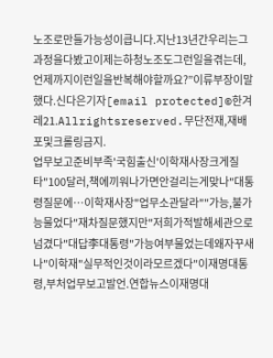노조로만들가능성이큽니다.지난13년간우리는그과정을다봤고이제는하청노조도그런일을겪는데,언제까지이런일을반복해야할까요?”이류부장이말했다.신다은기자[email protected]©한겨레21.Allrightsreserved.무단전재,재배포및크롤링금지.
업무보고준비부족'국힘출신'이학재사장크게질타"100달러,책에끼워나가면안걸리는게맞나"대통령질문에…이학재사장"업무소관달라""가능,불가능물었다"재차질문했지만"저희가적발해세관으로넘겼다"대답李대통령"가능여부물었는데왜자꾸새나"이학재"실무적인것이라모르겠다"이재명대통령,부처업무보고발언.연합뉴스이재명대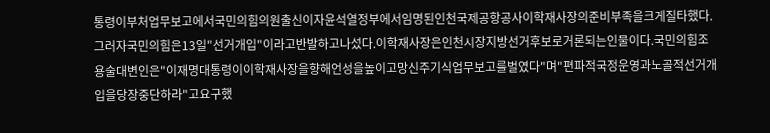통령이부처업무보고에서국민의힘의원출신이자윤석열정부에서임명된인천국제공항공사이학재사장의준비부족을크게질타했다.그러자국민의힘은13일"선거개입"이라고반발하고나섰다.이학재사장은인천시장지방선거후보로거론되는인물이다.국민의힘조용술대변인은"이재명대통령이이학재사장을향해언성을높이고망신주기식업무보고를벌였다"며"편파적국정운영과노골적선거개입을당장중단하라"고요구했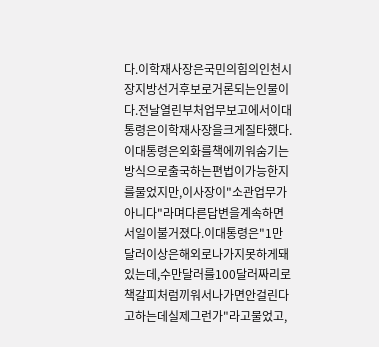다.이학재사장은국민의힘의인천시장지방선거후보로거론되는인물이다.전날열린부처업무보고에서이대통령은이학재사장을크게질타했다.이대통령은외화를책에끼워숨기는방식으로출국하는편법이가능한지를물었지만,이사장이"소관업무가아니다"라며다른답변을계속하면서일이불거졌다.이대통령은"1만달러이상은해외로나가지못하게돼있는데,수만달러를100달러짜리로책갈피처럼끼워서나가면안걸린다고하는데실제그런가"라고물었고,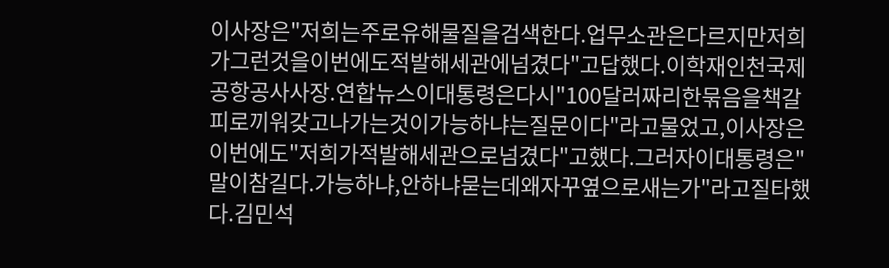이사장은"저희는주로유해물질을검색한다.업무소관은다르지만저희가그런것을이번에도적발해세관에넘겼다"고답했다.이학재인천국제공항공사사장.연합뉴스이대통령은다시"100달러짜리한묶음을책갈피로끼워갖고나가는것이가능하냐는질문이다"라고물었고,이사장은이번에도"저희가적발해세관으로넘겼다"고했다.그러자이대통령은"말이참길다.가능하냐,안하냐묻는데왜자꾸옆으로새는가"라고질타했다.김민석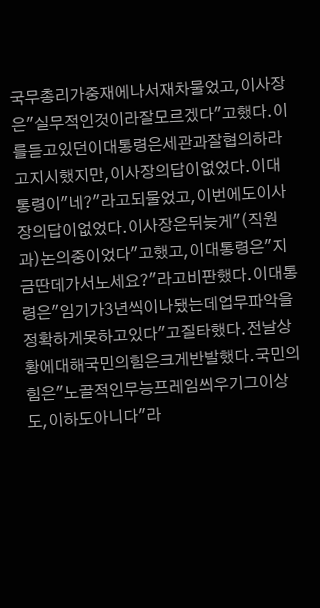국무총리가중재에나서재차물었고,이사장은"실무적인것이라잘모르겠다"고했다.이를듣고있던이대통령은세관과잘협의하라고지시했지만,이사장의답이없었다.이대통령이"네?"라고되물었고,이번에도이사장의답이없었다.이사장은뒤늦게"(직원과)논의중이었다"고했고,이대통령은"지금딴데가서노세요?"라고비판했다.이대통령은"임기가3년씩이나됐는데업무파악을정확하게못하고있다"고질타했다.전날상황에대해국민의힘은크게반발했다.국민의힘은"노골적인무능프레임씌우기그이상도,이하도아니다"라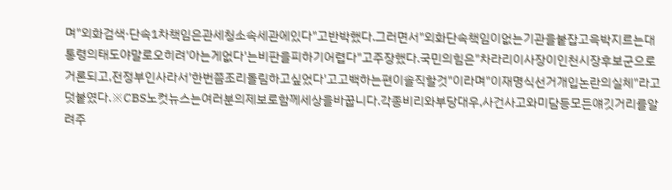며"외화검색·단속1차책임은관세청소속세관에있다"고반박했다.그러면서"외화단속책임이없는기관을붙잡고윽박지르는대통령의태도야말로오히려'아는게없다'는비판을피하기어렵다"고주장했다.국민의힘은"차라리이사장이인천시장후보군으로거론되고,전정부인사라서'한번쯤조리돌림하고싶었다'고고백하는편이솔직할것"이라며"이재명식선거개입논란의실체"라고덧붙였다.※CBS노컷뉴스는여러분의제보로함께세상을바꿉니다.각종비리와부당대우,사건사고와미담등모든얘깃거리를알려주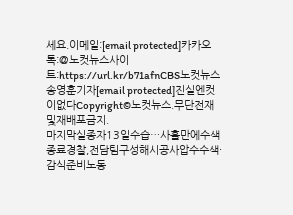세요.이메일:[email protected]카카오톡:@노컷뉴스사이트:https://url.kr/b71afnCBS노컷뉴스송영훈기자[email protected]진실엔컷이없다Copyright©노컷뉴스.무단전재및재배포금지.
마지막실종자13일수습…사흘만에수색종료경찰,전담팀구성해시공사압수수색·감식준비노동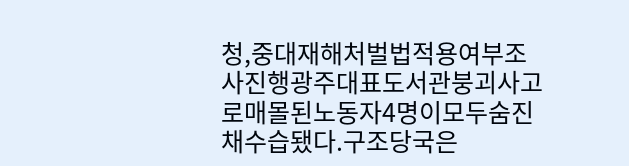청,중대재해처벌법적용여부조사진행광주대표도서관붕괴사고로매몰된노동자4명이모두숨진채수습됐다.구조당국은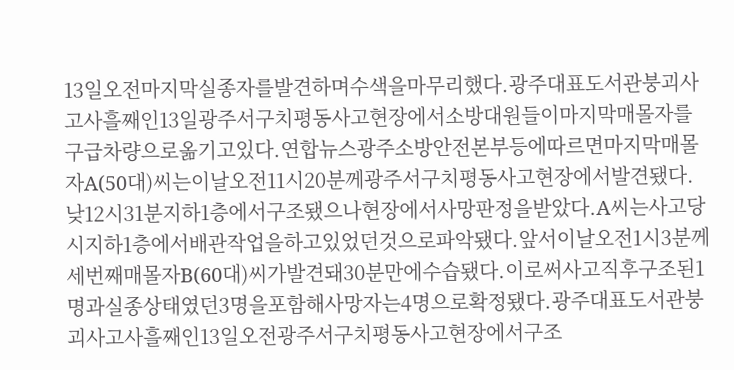13일오전마지막실종자를발견하며수색을마무리했다.광주대표도서관붕괴사고사흘째인13일광주서구치평동사고현장에서소방대원들이마지막매몰자를구급차량으로옮기고있다.연합뉴스광주소방안전본부등에따르면마지막매몰자A(50대)씨는이날오전11시20분께광주서구치평동사고현장에서발견됐다.낮12시31분지하1층에서구조됐으나현장에서사망판정을받았다.A씨는사고당시지하1층에서배관작업을하고있었던것으로파악됐다.앞서이날오전1시3분께세번째매몰자B(60대)씨가발견돼30분만에수습됐다.이로써사고직후구조된1명과실종상태였던3명을포함해사망자는4명으로확정됐다.광주대표도서관붕괴사고사흘째인13일오전광주서구치평동사고현장에서구조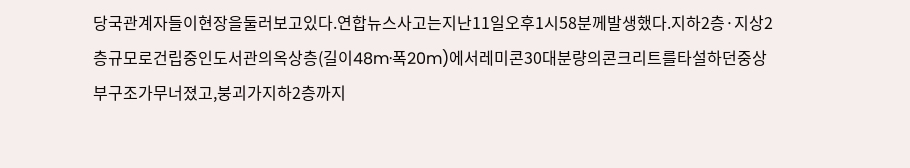당국관계자들이현장을둘러보고있다.연합뉴스사고는지난11일오후1시58분께발생했다.지하2층·지상2층규모로건립중인도서관의옥상층(길이48m·폭20m)에서레미콘30대분량의콘크리트를타설하던중상부구조가무너졌고,붕괴가지하2층까지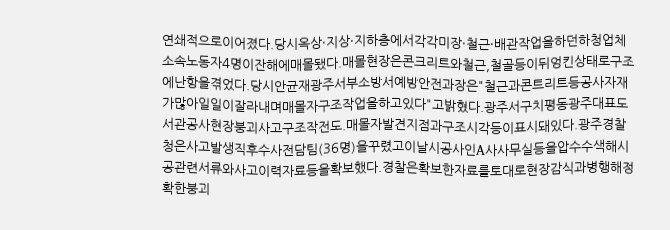연쇄적으로이어졌다.당시옥상·지상·지하층에서각각미장·철근·배관작업을하던하청업체소속노동자4명이잔해에매몰됐다.매몰현장은콘크리트와철근,철골등이뒤엉킨상태로구조에난항을겪었다.당시안균재광주서부소방서예방안전과장은"철근과콘트리트등공사자재가많아일일이잘라내며매몰자구조작업을하고있다"고밝혔다.광주서구치평동광주대표도서관공사현장붕괴사고구조작전도.매몰자발견지점과구조시각등이표시돼있다.광주경찰청은사고발생직후수사전담팀(36명)을꾸렸고이날시공사인A사사무실등을압수수색해시공관련서류와사고이력자료등을확보했다.경찰은확보한자료를토대로현장감식과병행해정확한붕괴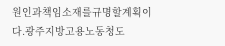원인과책임소재를규명할계획이다.광주지방고용노동청도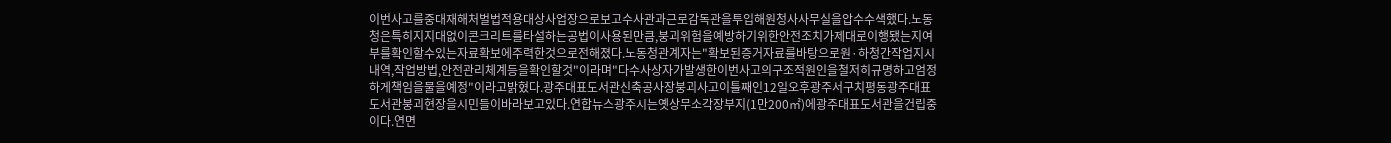이번사고를중대재해처벌법적용대상사업장으로보고수사관과근로감독관을투입해원청사사무실을압수수색했다.노동청은특히지지대없이콘크리트를타설하는공법이사용된만큼,붕괴위험을예방하기위한안전조치가제대로이행됐는지여부를확인할수있는자료확보에주력한것으로전해졌다.노동청관계자는"확보된증거자료를바탕으로원·하청간작업지시내역,작업방법,안전관리체계등을확인할것"이라며"다수사상자가발생한이번사고의구조적원인을철저히규명하고엄정하게책임을물을예정"이라고밝혔다.광주대표도서관신축공사장붕괴사고이틀째인12일오후광주서구치평동광주대표도서관붕괴현장을시민들이바라보고있다.연합뉴스광주시는옛상무소각장부지(1만200㎡)에광주대표도서관을건립중이다.연면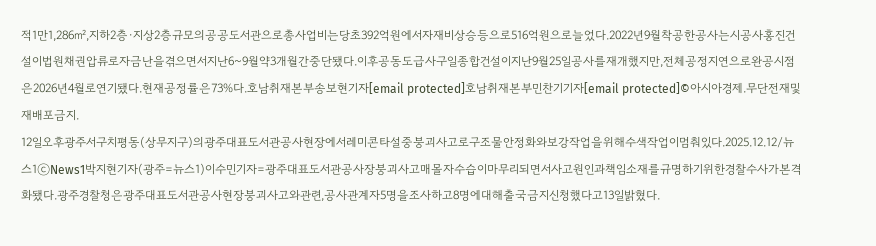적1만1,286㎡,지하2층·지상2층규모의공공도서관으로총사업비는당초392억원에서자재비상승등으로516억원으로늘었다.2022년9월착공한공사는시공사홍진건설이법원채권압류로자금난을겪으면서지난6~9월약3개월간중단됐다.이후공동도급사구일종합건설이지난9월25일공사를재개했지만,전체공정지연으로완공시점은2026년4월로연기됐다.현재공정률은73%다.호남취재본부송보현기자[email protected]호남취재본부민찬기기자[email protected]©아시아경제.무단전재및재배포금지.
12일오후광주서구치평동(상무지구)의광주대표도서관공사현장에서레미콘타설중붕괴사고로구조물안정화와보강작업을위해수색작업이멈춰있다.2025.12.12/뉴스1ⓒNews1박지현기자(광주=뉴스1)이수민기자=광주대표도서관공사장붕괴사고매몰자수습이마무리되면서사고원인과책임소재를규명하기위한경찰수사가본격화됐다.광주경찰청은광주대표도서관공사현장붕괴사고와관련,공사관계자5명을조사하고8명에대해출국금지신청했다고13일밝혔다.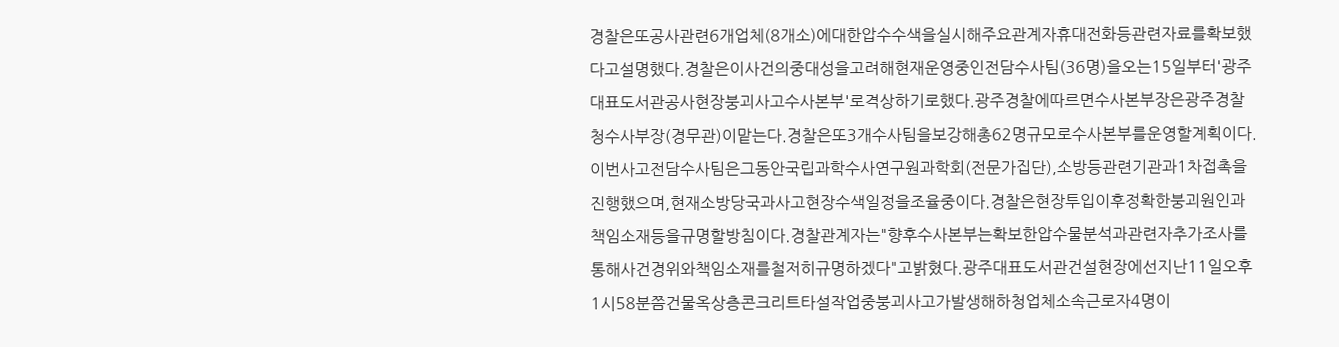경찰은또공사관련6개업체(8개소)에대한압수수색을실시해주요관계자휴대전화등관련자료를확보했다고설명했다.경찰은이사건의중대성을고려해현재운영중인전담수사팀(36명)을오는15일부터'광주대표도서관공사현장붕괴사고수사본부'로격상하기로했다.광주경찰에따르면수사본부장은광주경찰청수사부장(경무관)이맡는다.경찰은또3개수사팀을보강해총62명규모로수사본부를운영할계획이다.이번사고전담수사팀은그동안국립과학수사연구원과학회(전문가집단),소방등관련기관과1차접촉을진행했으며,현재소방당국과사고현장수색일정을조율중이다.경찰은현장투입이후정확한붕괴원인과책임소재등을규명할방침이다.경찰관계자는"향후수사본부는확보한압수물분석과관련자추가조사를통해사건경위와책임소재를철저히규명하겠다"고밝혔다.광주대표도서관건설현장에선지난11일오후1시58분쯤건물옥상층콘크리트타설작업중붕괴사고가발생해하청업체소속근로자4명이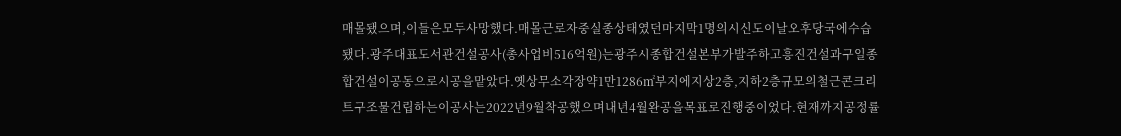매몰됐으며,이들은모두사망했다.매몰근로자중실종상태였던마지막1명의시신도이날오후당국에수습됐다.광주대표도서관건설공사(총사업비516억원)는광주시종합건설본부가발주하고흥진건설과구일종합건설이공동으로시공을맡았다.옛상무소각장약1만1286㎡부지에지상2층,지하2층규모의철근콘크리트구조물건립하는이공사는2022년9월착공했으며내년4월완공을목표로진행중이었다.현재까지공정률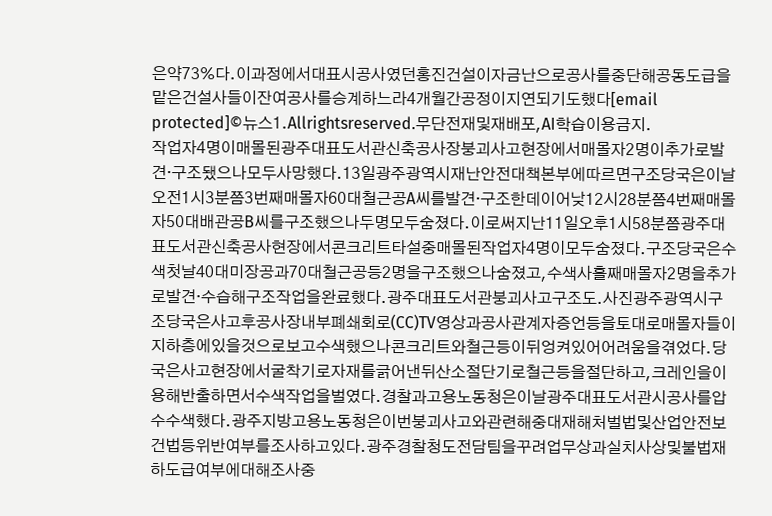은약73%다.이과정에서대표시공사였던홍진건설이자금난으로공사를중단해공동도급을맡은건설사들이잔여공사를승계하느라4개월간공정이지연되기도했다[email protected]©뉴스1.Allrightsreserved.무단전재및재배포,AI학습이용금지.
작업자4명이매몰된광주대표도서관신축공사장붕괴사고현장에서매몰자2명이추가로발견·구조됐으나모두사망했다.13일광주광역시재난안전대책본부에따르면구조당국은이날오전1시3분쯤3번째매몰자60대철근공A씨를발견·구조한데이어낮12시28분쯤4번째매몰자50대배관공B씨를구조했으나두명모두숨졌다.이로써지난11일오후1시58분쯤광주대표도서관신축공사현장에서콘크리트타설중매몰된작업자4명이모두숨졌다.구조당국은수색첫날40대미장공과70대철근공등2명을구조했으나숨졌고,수색사흘째매몰자2명을추가로발견·수습해구조작업을완료했다.광주대표도서관붕괴사고구조도.사진광주광역시구조당국은사고후공사장내부폐쇄회로(CC)TV영상과공사관계자증언등을토대로매몰자들이지하층에있을것으로보고수색했으나콘크리트와철근등이뒤엉켜있어어려움을겪었다.당국은사고현장에서굴착기로자재를긁어낸뒤산소절단기로철근등을절단하고,크레인을이용해반출하면서수색작업을벌였다.경찰과고용노동청은이날광주대표도서관시공사를압수수색했다.광주지방고용노동청은이번붕괴사고와관련해중대재해처벌법및산업안전보건법등위반여부를조사하고있다.광주경찰청도전담팀을꾸려업무상과실치사상및불법재하도급여부에대해조사중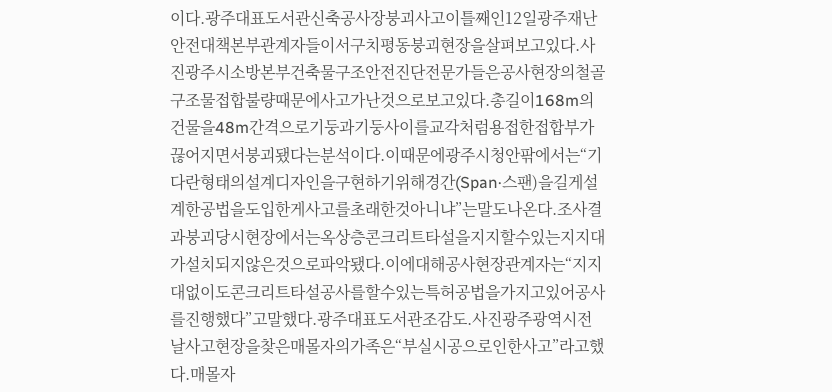이다.광주대표도서관신축공사장붕괴사고이틀째인12일광주재난안전대책본부관계자들이서구치평동붕괴현장을살펴보고있다.사진광주시소방본부건축물구조안전진단전문가들은공사현장의철골구조물접합불량때문에사고가난것으로보고있다.총길이168m의건물을48m간격으로기둥과기둥사이를교각처럼용접한접합부가끊어지면서붕괴됐다는분석이다.이때문에광주시청안팎에서는“기다란형태의설계디자인을구현하기위해경간(Span·스팬)을길게설계한공법을도입한게사고를초래한것아니냐”는말도나온다.조사결과붕괴당시현장에서는옥상층콘크리트타설을지지할수있는지지대가설치되지않은것으로파악됐다.이에대해공사현장관계자는“지지대없이도콘크리트타설공사를할수있는특허공법을가지고있어공사를진행했다”고말했다.광주대표도서관조감도.사진광주광역시전날사고현장을찾은매몰자의가족은“부실시공으로인한사고”라고했다.매몰자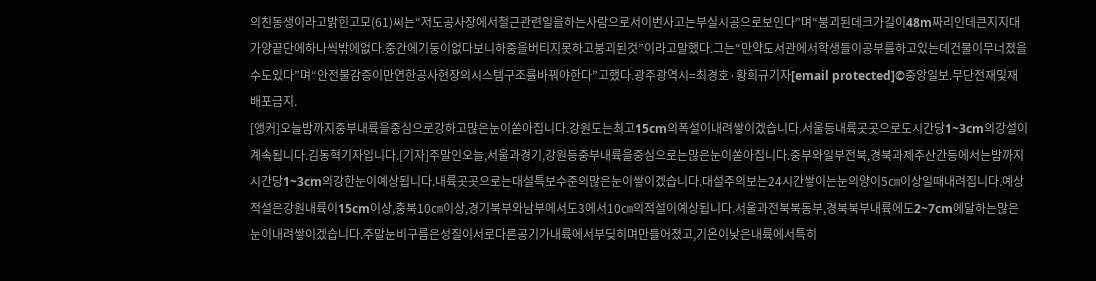의친동생이라고밝힌고모(61)씨는“저도공사장에서철근관련일을하는사람으로서이번사고는부실시공으로보인다”며“붕괴된데크가길이48m짜리인데큰지지대가양끝단에하나씩밖에없다.중간에기둥이없다보니하중을버티지못하고붕괴된것”이라고말했다.그는“만약도서관에서학생들이공부를하고있는데건물이무너졌을수도있다”며“안전불감증이만연한공사현장의시스템구조를바꿔야한다”고했다.광주광역시=최경호·황희규기자[email protected]©중앙일보.무단전재및재배포금지.
[앵커]오늘밤까지중부내륙을중심으로강하고많은눈이쏟아집니다.강원도는최고15cm의폭설이내려쌓이겠습니다.서울등내륙곳곳으로도시간당1~3cm의강설이계속됩니다.김동혁기자입니다.[기자]주말인오늘,서울과경기,강원등중부내륙을중심으로는많은눈이쏟아집니다.중부와일부전북,경북과제주산간등에서는밤까지시간당1~3cm의강한눈이예상됩니다.내륙곳곳으로는대설특보수준의많은눈이쌓이겠습니다.대설주의보는24시간쌓이는눈의양이5㎝이상일때내려집니다.예상적설은강원내륙이15cm이상,충북10㎝이상,경기북부와남부에서도3에서10㎝의적설이예상됩니다.서울과전북북동부,경북북부내륙에도2~7cm에달하는많은눈이내려쌓이겠습니다.주말눈비구름은성질이서로다른공기가내륙에서부딪히며만들어졌고,기온이낮은내륙에서특히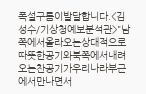폭설구름이발달합니다.<김성수/기상청예보분석관>"남쪽에서올라오는상대적으로따뜻한공기와북쪽에서내려오는찬공기가우리나라부근에서만나면서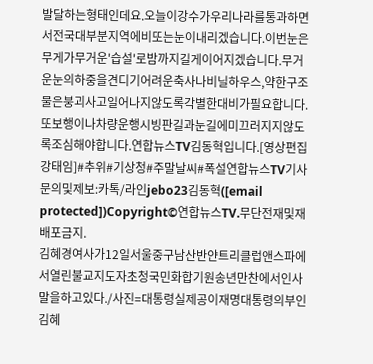발달하는형태인데요.오늘이강수가우리나라를통과하면서전국대부분지역에비또는눈이내리겠습니다.이번눈은무게가무거운'습설'로밤까지길게이어지겠습니다.무거운눈의하중을견디기어려운축사나비닐하우스,약한구조물은붕괴사고일어나지않도록각별한대비가필요합니다.또보행이나차량운행시빙판길과눈길에미끄러지지않도록조심해야합니다.연합뉴스TV김동혁입니다.[영상편집강태임]#추위#기상청#주말날씨#폭설연합뉴스TV기사문의및제보:카톡/라인jebo23김동혁([email protected])Copyright©연합뉴스TV.무단전재및재배포금지.
김혜경여사가12일서울중구남산반얀트리클럽앤스파에서열린불교지도자초청국민화합기원송년만찬에서인사말을하고있다./사진=대통령실제공이재명대통령의부인김혜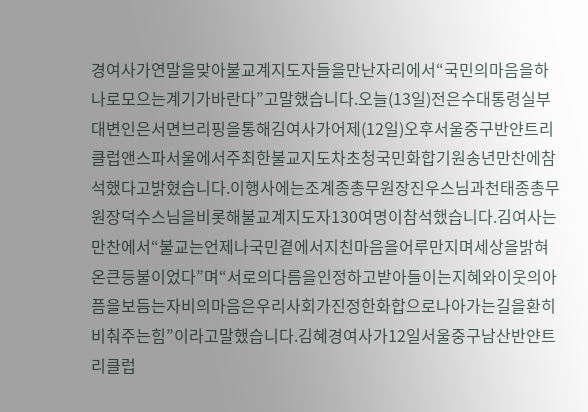경여사가연말을맞아불교계지도자들을만난자리에서“국민의마음을하나로모으는계기가바란다”고말했습니다.오늘(13일)전은수대통령실부대변인은서면브리핑을통해김여사가어제(12일)오후서울중구반얀트리클럽앤스파서울에서주최한불교지도차초청국민화합기원송년만찬에참석했다고밝혔습니다.이행사에는조계종총무원장진우스님과천태종총무원장덕수스님을비롯해불교계지도자130여명이참석했습니다.김여사는만찬에서“불교는언제나국민곁에서지친마음을어루만지며세상을밝혀온큰등불이었다”며“서로의다름을인정하고받아들이는지혜와이웃의아픔을보듬는자비의마음은우리사회가진정한화합으로나아가는길을환히비춰주는힘”이라고말했습니다.김혜경여사가12일서울중구남산반얀트리클럽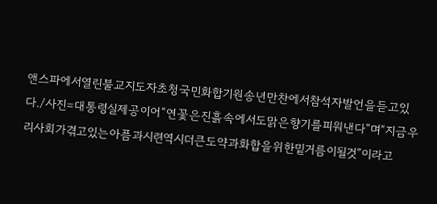앤스파에서열린불교지도자초청국민화합기원송년만찬에서참석자발언을듣고있다./사진=대통령실제공이어“연꽃은진흙속에서도맑은향기를피워낸다”며“지금우리사회가겪고있는아픔과시련역시더큰도약과화합을위한밑거름이될것”이라고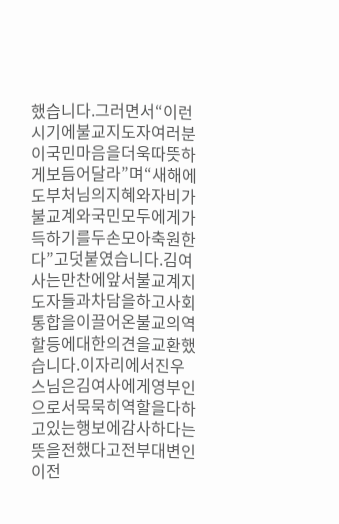했습니다.그러면서“이런시기에불교지도자여러분이국민마음을더욱따뜻하게보듬어달라”며“새해에도부처님의지혜와자비가불교계와국민모두에게가득하기를두손모아축원한다”고덧붙였습니다.김여사는만찬에앞서불교계지도자들과차담을하고사회통합을이끌어온불교의역할등에대한의견을교환했습니다.이자리에서진우스님은김여사에게영부인으로서묵묵히역할을다하고있는행보에감사하다는뜻을전했다고전부대변인이전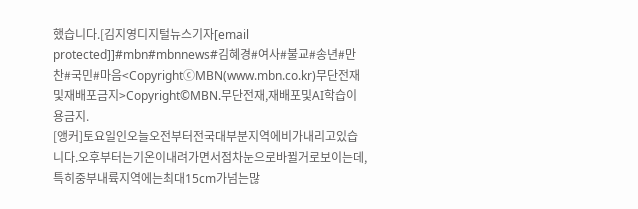했습니다.[김지영디지털뉴스기자[email protected]]#mbn#mbnnews#김혜경#여사#불교#송년#만찬#국민#마음<CopyrightⓒMBN(www.mbn.co.kr)무단전재및재배포금지>Copyright©MBN.무단전재,재배포및AI학습이용금지.
[앵커]토요일인오늘오전부터전국대부분지역에비가내리고있습니다.오후부터는기온이내려가면서점차눈으로바뀔거로보이는데,특히중부내륙지역에는최대15cm가넘는많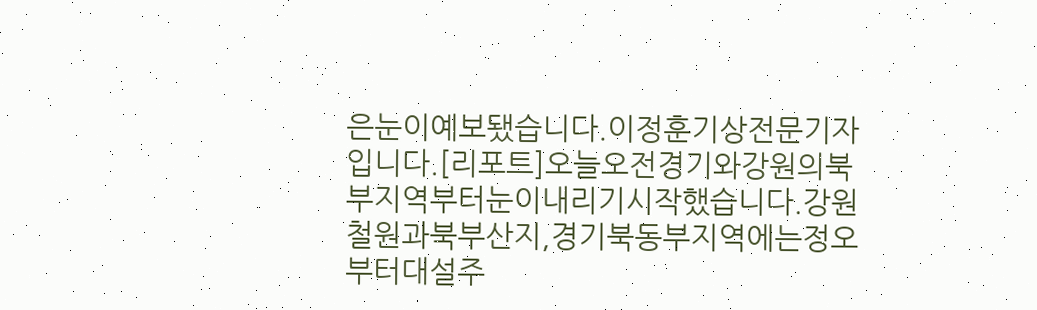은눈이예보됐습니다.이정훈기상전문기자입니다.[리포트]오늘오전경기와강원의북부지역부터눈이내리기시작했습니다.강원철원과북부산지,경기북동부지역에는정오부터대설주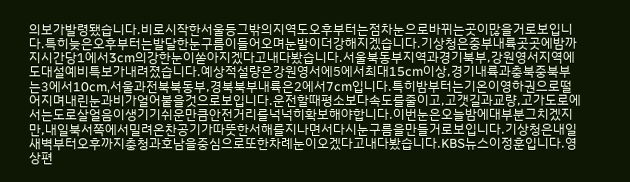의보가발령됐습니다.비로시작한서울등그밖의지역도오후부터는점차눈으로바뀌는곳이많을거로보입니다.특히늦은오후부터는발달한눈구름이들어오며눈발이더강해지겠습니다.기상청은중부내륙곳곳에밤까지시간당1에서3cm의강한눈이쏟아지겠다고내다봤습니다.서울북동부지역과경기북부,강원영서지역에도대설예비특보가내려졌습니다.예상적설량은강원영서에5에서최대15cm이상,경기내륙과충북중북부는3에서10cm,서울과전북북동부,경북북부내륙은2에서7cm입니다.특히밤부터는기온이영하권으로떨어지며내린눈과비가얼어붙을것으로보입니다.운전할때평소보다속도를줄이고,고갯길과교량,고가도로에서는도로살얼음이생기기쉬운만큼안전거리를넉넉히확보해야합니다.이번눈은오늘밤에대부분그치겠지만,내일북서쪽에서밀려온찬공기가따뜻한서해를지나면서다시눈구름을만들거로보입니다.기상청은내일새벽부터오후까지충청과호남을중심으로또한차례눈이오겠다고내다봤습니다.KBS뉴스이정훈입니다.영상편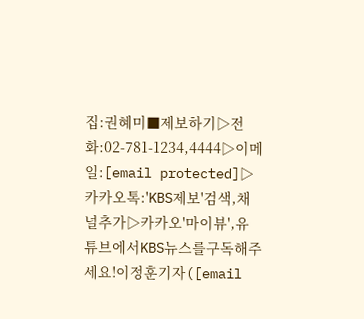집:권혜미■제보하기▷전화:02-781-1234,4444▷이메일:[email protected]▷카카오톡:'KBS제보'검색,채널추가▷카카오'마이뷰',유튜브에서KBS뉴스를구독해주세요!이정훈기자([email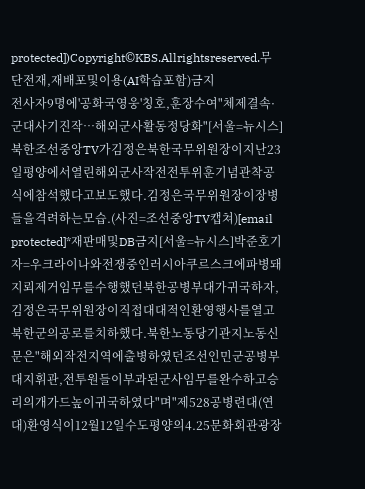protected])Copyright©KBS.Allrightsreserved.무단전재,재배포및이용(AI학습포함)금지
전사자9명에'공화국영웅'칭호,훈장수여"체제결속·군대사기진작…해외군사활동정당화"[서울=뉴시스]북한조선중앙TV가김정은북한국무위원장이지난23일평양에서열린해외군사작전전투위훈기념관착공식에참석했다고보도했다.김정은국무위원장이장병들을격려하는모습.(사진=조선중앙TV캡쳐)[email protected]*재판매및DB금지[서울=뉴시스]박준호기자=우크라이나와전쟁중인러시아쿠르스크에파병돼지뢰제거임무를수행했던북한공병부대가귀국하자,김정은국무위원장이직접대대적인환영행사를열고북한군의공로를치하했다.북한노동당기관지노동신문은"해외작전지역에출병하였던조선인민군공병부대지휘관,전투원들이부과된군사임무를완수하고승리의개가드높이귀국하였다"며"제528공병련대(연대)환영식이12월12일수도평양의4.25문화회관광장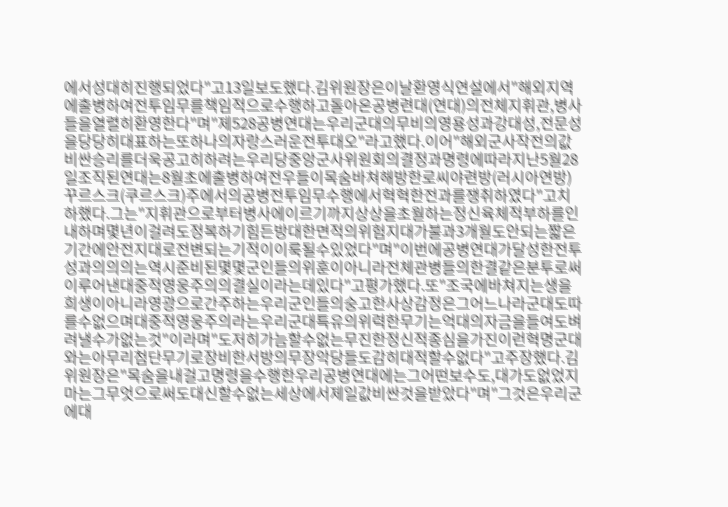에서성대히진행되었다"고13일보도했다.김위원장은이날환영식연설에서"해외지역에출병하여전투임무를책임적으로수행하고돌아온공병련대(연대)의전체지휘관,병사들을열렬히환영한다"며"제528공병연대는우리군대의무비의영용성과강대성,전문성을당당히대표하는또하나의자랑스러운전투대오"라고했다.이어"해외군사작전의값비싼승리를더욱공고히하려는우리당중앙군사위원회의결정과명령에따라지난5월28일조직된연대는8월초에출병하여전우들이목숨바쳐해방한로씨야련방(러시아연방)꾸르스크(쿠르스크)주에서의공병전투임무수행에서혁혁한전과를쟁취하였다"고치하했다.그는"지휘관으로부터병사에이르기까지상상을초월하는정신육체적부하를인내하며몇년이걸려도정복하기힘든방대한면적의위험지대가불과3개월도안되는짧은기간에안전지대로전변되는기적이이룩될수있었다"며"이번에공병연대가달성한전투성과의의의는역시준비된몇몇군인들의위훈이아니라전체관병들의한결같은분투로써이루어낸대중적영웅주의의결실이라는데있다"고평가했다.또"조국에바쳐지는생을희생이아니라영광으로간주하는우리군인들의숭고한사상감정은그어느나라군대도따를수없으며대중적영웅주의라는우리군대특유의위력한무기는억대의자금을들여도벼려낼수가없는것"이라며"도저히가늠할수없는무진한정신적종심을가진이런혁명군대와는아무리첨단무기로장비한서방의무장악당들도감히대적할수없다"고주장했다.김위원장은"목숨을내걸고명령을수행한우리공병연대에는그어떤보수도,대가도없었지마는그무엇으로써도대신할수없는세상에서제일값비싼것을받았다"며"그것은우리군에대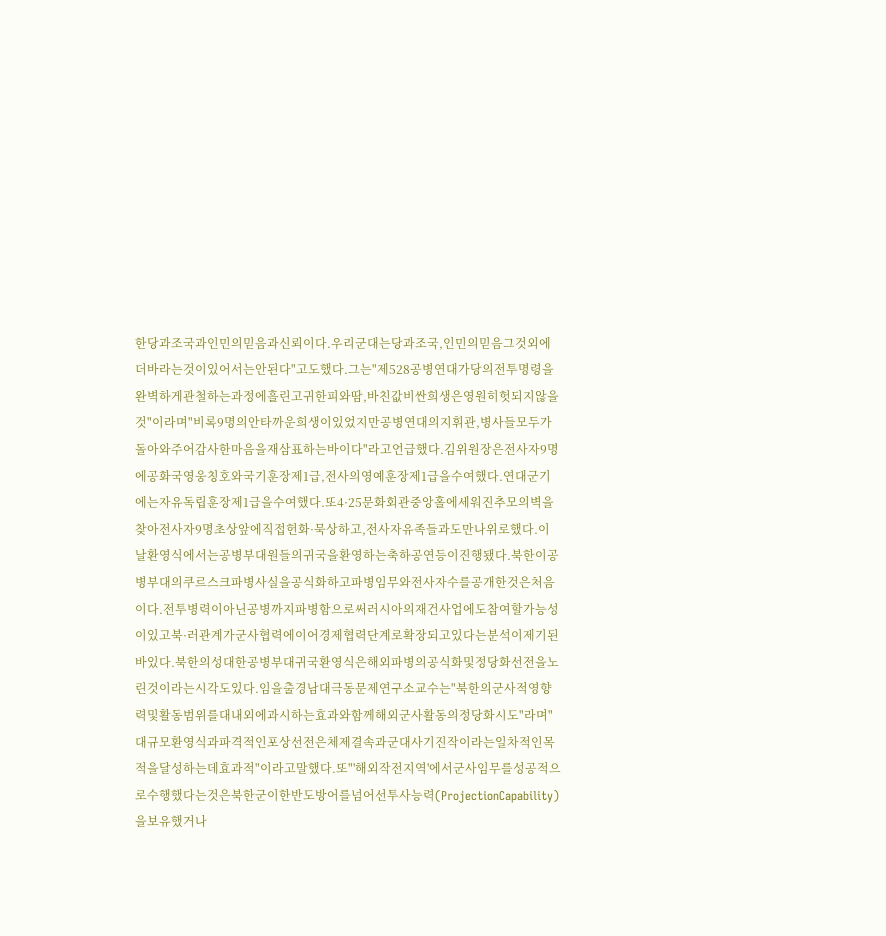한당과조국과인민의믿음과신뢰이다.우리군대는당과조국,인민의믿음그것외에더바라는것이있어서는안된다"고도했다.그는"제528공병연대가당의전투명령을완벽하게관철하는과정에흘린고귀한피와땀,바친값비싼희생은영원히헛되지않을것"이라며"비록9명의안타까운희생이있었지만공병연대의지휘관,병사들모두가돌아와주어감사한마음을재삼표하는바이다"라고언급했다.김위원장은전사자9명에공화국영웅칭호와국기훈장제1급,전사의영예훈장제1급을수여했다.연대군기에는자유독립훈장제1급을수여했다.또4·25문화회관중앙홀에세워진추모의벽을찾아전사자9명초상앞에직접헌화·묵상하고,전사자유족들과도만나위로했다.이날환영식에서는공병부대원들의귀국을환영하는축하공연등이진행됐다.북한이공병부대의쿠르스크파병사실을공식화하고파병임무와전사자수를공개한것은처음이다.전투병력이아닌공병까지파병함으로써러시아의재건사업에도참여할가능성이있고북·러관계가군사협력에이어경제협력단계로확장되고있다는분석이제기된바있다.북한의성대한공병부대귀국환영식은해외파병의공식화및정당화선전을노린것이라는시각도있다.임을출경남대극동문제연구소교수는"북한의군사적영향력및활동범위를대내외에과시하는효과와함께해외군사활동의정당화시도"라며"대규모환영식과파격적인포상선전은체제결속과군대사기진작이라는일차적인목적을달성하는데효과적"이라고말했다.또"'해외작전지역'에서군사임무를성공적으로수행했다는것은북한군이한반도방어를넘어선투사능력(ProjectionCapability)을보유했거나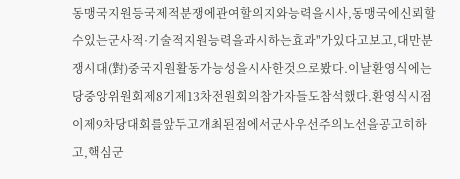동맹국지원등국제적분쟁에관여할의지와능력을시사,동맹국에신뢰할수있는군사적·기술적지원능력을과시하는효과"가있다고보고,대만분쟁시대(對)중국지원활동가능성을시사한것으로봤다.이날환영식에는당중앙위원회제8기제13차전원회의참가자들도참석했다.환영식시점이제9차당대회를앞두고개최된점에서군사우선주의노선을공고히하고,핵심군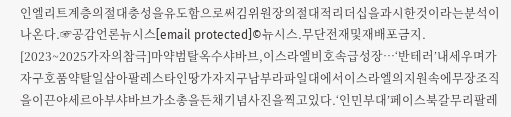인엘리트계층의절대충성을유도함으로써김위원장의절대적리더십을과시한것이라는분석이나온다.☞공감언론뉴시스[email protected]©뉴시스.무단전재및재배포금지.
[2023~2025가자의참극]마약범탈옥수샤바브,이스라엘비호속급성장…‘반테러’내세우며가자구호품약탈일삼아팔레스타인땅가자지구남부라파일대에서이스라엘의지원속에무장조직을이끈야세르아부샤바브가소총을든채기념사진을찍고있다.‘인민부대’페이스북갈무리팔레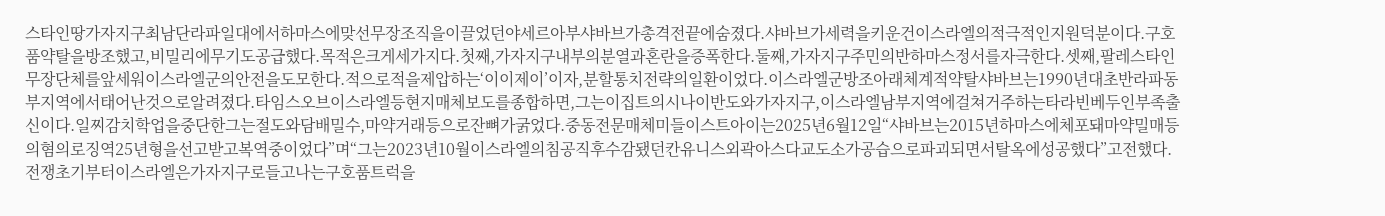스타인땅가자지구최남단라파일대에서하마스에맞선무장조직을이끌었던야세르아부샤바브가총격전끝에숨졌다.샤바브가세력을키운건이스라엘의적극적인지원덕분이다.구호품약탈을방조했고,비밀리에무기도공급했다.목적은크게세가지다.첫째,가자지구내부의분열과혼란을증폭한다.둘째,가자지구주민의반하마스정서를자극한다.셋째,팔레스타인무장단체를앞세워이스라엘군의안전을도모한다.적으로적을제압하는‘이이제이’이자,분할통치전략의일환이었다.이스라엘군방조아래체계적약탈샤바브는1990년대초반라파동부지역에서태어난것으로알려졌다.타임스오브이스라엘등현지매체보도를종합하면,그는이집트의시나이반도와가자지구,이스라엘남부지역에걸쳐거주하는타라빈베두인부족출신이다.일찌감치학업을중단한그는절도와담배밀수,마약거래등으로잔뼈가굵었다.중동전문매체미들이스트아이는2025년6월12일“샤바브는2015년하마스에체포돼마약밀매등의혐의로징역25년형을선고받고복역중이었다”며“그는2023년10월이스라엘의침공직후수감됐던칸유니스외곽아스다교도소가공습으로파괴되면서탈옥에성공했다”고전했다.전쟁초기부터이스라엘은가자지구로들고나는구호품트럭을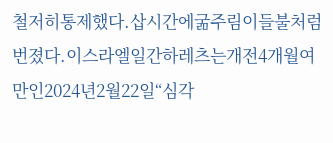철저히통제했다.삽시간에굶주림이들불처럼번졌다.이스라엘일간하레츠는개전4개월여만인2024년2월22일“심각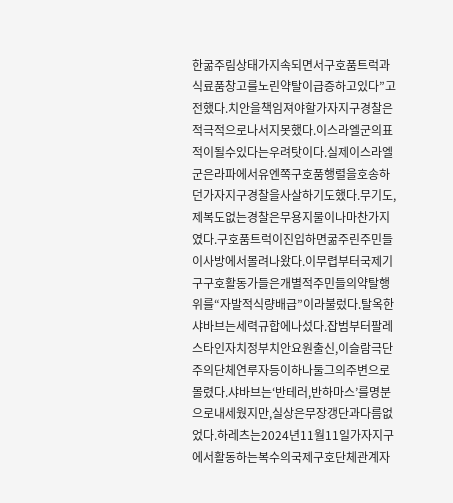한굶주림상태가지속되면서구호품트럭과식료품창고를노린약탈이급증하고있다”고전했다.치안을책임져야할가자지구경찰은적극적으로나서지못했다.이스라엘군의표적이될수있다는우려탓이다.실제이스라엘군은라파에서유엔쪽구호품행렬을호송하던가자지구경찰을사살하기도했다.무기도,제복도없는경찰은무용지물이나마찬가지였다.구호품트럭이진입하면굶주린주민들이사방에서몰려나왔다.이무렵부터국제기구구호활동가들은개별적주민들의약탈행위를“자발적식량배급”이라불렀다.탈옥한샤바브는세력규합에나섰다.잡범부터팔레스타인자치정부치안요원출신,이슬람극단주의단체연루자등이하나둘그의주변으로몰렸다.샤바브는‘반테러,반하마스’를명분으로내세웠지만,실상은무장갱단과다름없었다.하레츠는2024년11월11일가자지구에서활동하는복수의국제구호단체관계자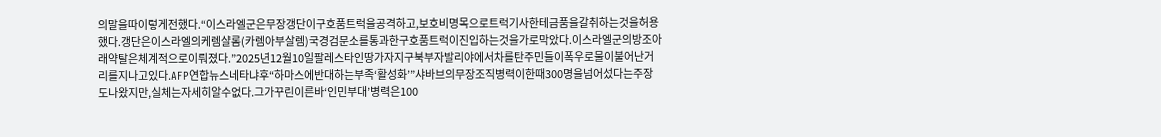의말을따이렇게전했다.“이스라엘군은무장갱단이구호품트럭을공격하고,보호비명목으로트럭기사한테금품을갈취하는것을허용했다.갱단은이스라엘의케렘샬롬(카렘아부살렘)국경검문소를통과한구호품트럭이진입하는것을가로막았다.이스라엘군의방조아래약탈은체계적으로이뤄졌다.”2025년12월10일팔레스타인땅가자지구북부자발리야에서차를탄주민들이폭우로물이불어난거리를지나고있다.AFP연합뉴스네타냐후“하마스에반대하는부족‘활성화’”샤바브의무장조직병력이한때300명을넘어섰다는주장도나왔지만,실체는자세히알수없다.그가꾸린이른바‘인민부대’병력은100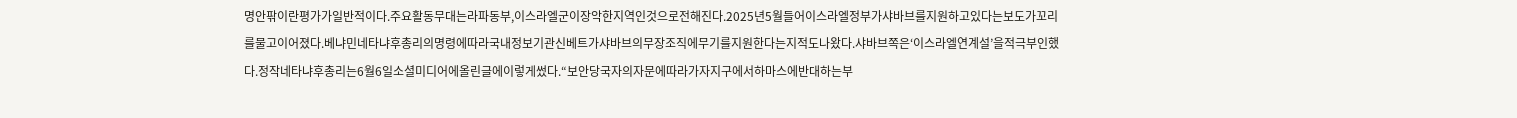명안팎이란평가가일반적이다.주요활동무대는라파동부,이스라엘군이장악한지역인것으로전해진다.2025년5월들어이스라엘정부가샤바브를지원하고있다는보도가꼬리를물고이어졌다.베냐민네타냐후총리의명령에따라국내정보기관신베트가샤바브의무장조직에무기를지원한다는지적도나왔다.샤바브쪽은‘이스라엘연계설’을적극부인했다.정작네타냐후총리는6월6일소셜미디어에올린글에이렇게썼다.“보안당국자의자문에따라가자지구에서하마스에반대하는부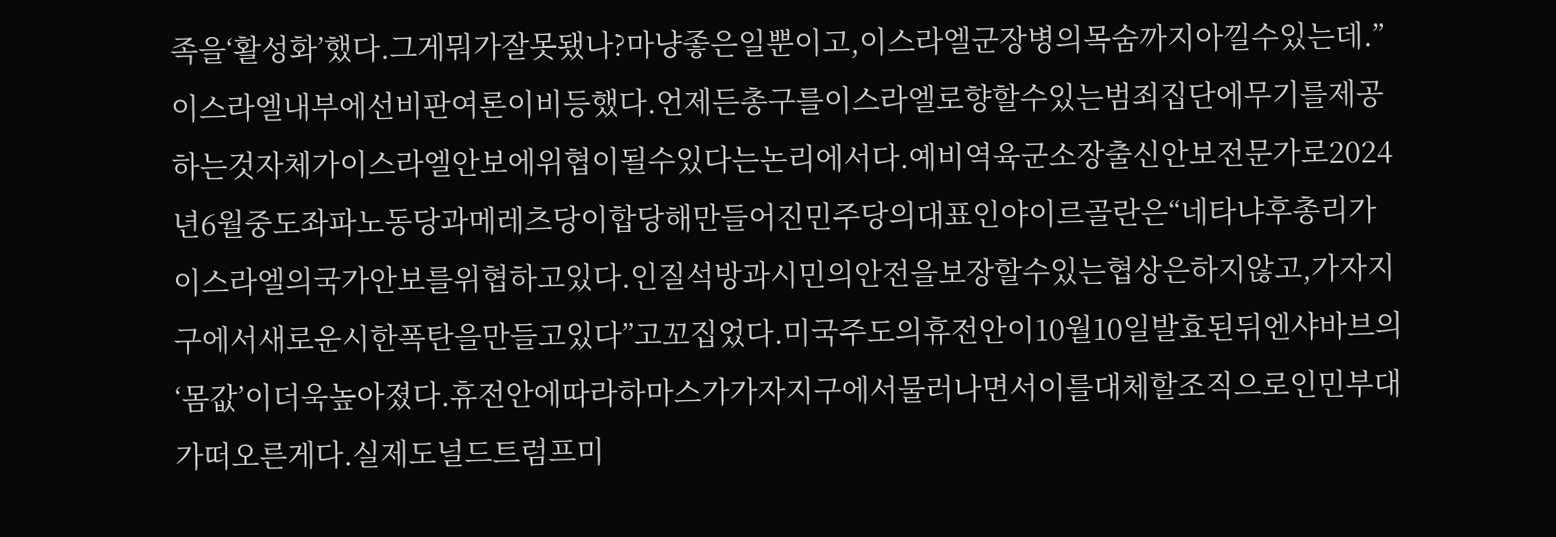족을‘활성화’했다.그게뭐가잘못됐나?마냥좋은일뿐이고,이스라엘군장병의목숨까지아낄수있는데.”이스라엘내부에선비판여론이비등했다.언제든총구를이스라엘로향할수있는범죄집단에무기를제공하는것자체가이스라엘안보에위협이될수있다는논리에서다.예비역육군소장출신안보전문가로2024년6월중도좌파노동당과메레츠당이합당해만들어진민주당의대표인야이르골란은“네타냐후총리가이스라엘의국가안보를위협하고있다.인질석방과시민의안전을보장할수있는협상은하지않고,가자지구에서새로운시한폭탄을만들고있다”고꼬집었다.미국주도의휴전안이10월10일발효된뒤엔샤바브의‘몸값’이더욱높아졌다.휴전안에따라하마스가가자지구에서물러나면서이를대체할조직으로인민부대가떠오른게다.실제도널드트럼프미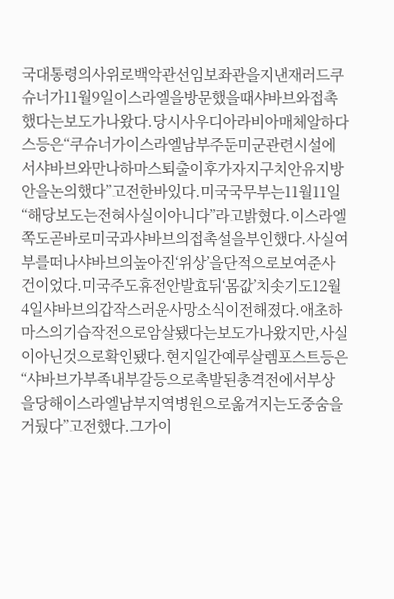국대통령의사위로백악관선임보좌관을지낸재러드쿠슈너가11월9일이스라엘을방문했을때샤바브와접촉했다는보도가나왔다.당시사우디아라비아매체알하다스등은“쿠슈너가이스라엘남부주둔미군관련시설에서샤바브와만나하마스퇴출이후가자지구치안유지방안을논의했다”고전한바있다.미국국무부는11월11일“해당보도는전혀사실이아니다”라고밝혔다.이스라엘쪽도곧바로미국과샤바브의접촉설을부인했다.사실여부를떠나샤바브의높아진‘위상’을단적으로보여준사건이었다.미국주도휴전안발효뒤‘몸값’치솟기도12월4일샤바브의갑작스러운사망소식이전해졌다.애초하마스의기습작전으로암살됐다는보도가나왔지만,사실이아닌것으로확인됐다.현지일간예루살렘포스트등은“샤바브가부족내부갈등으로촉발된총격전에서부상을당해이스라엘남부지역병원으로옮겨지는도중숨을거뒀다”고전했다.그가이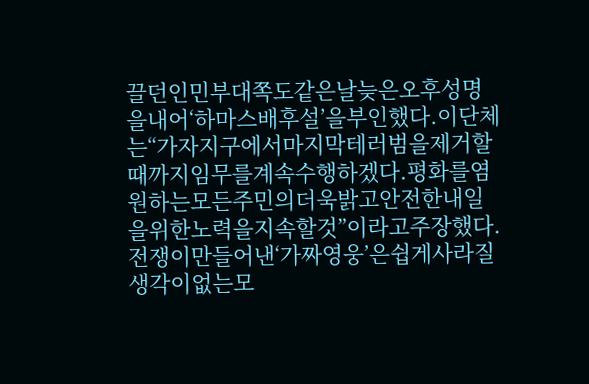끌던인민부대쪽도같은날늦은오후성명을내어‘하마스배후설’을부인했다.이단체는“가자지구에서마지막테러범을제거할때까지임무를계속수행하겠다.평화를염원하는모든주민의더욱밝고안전한내일을위한노력을지속할것”이라고주장했다.전쟁이만들어낸‘가짜영웅’은쉽게사라질생각이없는모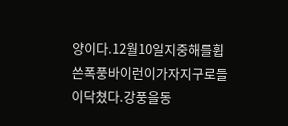양이다.12월10일지중해를휩쓴폭풍바이런이가자지구로들이닥쳤다.강풍을동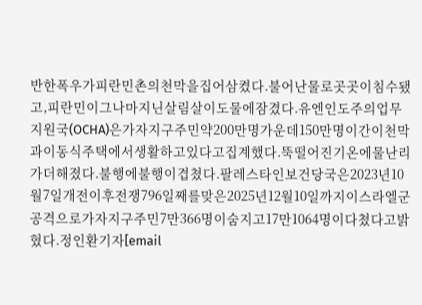반한폭우가피란민촌의천막을집어삼켰다.불어난물로곳곳이침수됐고,피란민이그나마지닌살림살이도물에잠겼다.유엔인도주의업무지원국(OCHA)은가자지구주민약200만명가운데150만명이간이천막과이동식주택에서생활하고있다고집계했다.뚝떨어진기온에물난리가더해졌다.불행에불행이겹쳤다.팔레스타인보건당국은2023년10월7일개전이후전쟁796일째를맞은2025년12월10일까지이스라엘군공격으로가자지구주민7만366명이숨지고17만1064명이다쳤다고밝혔다.정인환기자[email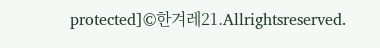protected]©한겨레21.Allrightsreserved.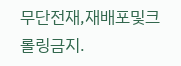무단전재,재배포및크롤링금지.